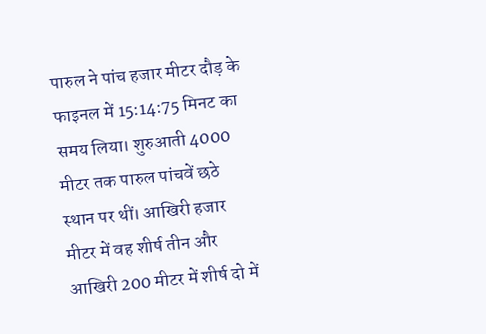पारुल ने पांच हजार मीटर दौड़ के फाइनल में 15:14:75 मिनट का समय लिया। शुरुआती 4000 मीटर तक पारुल पांचवें छठे स्थान पर थीं। आखिरी हजार मीटर में वह शीर्ष तीन और आखिरी 200 मीटर में शीर्ष दो में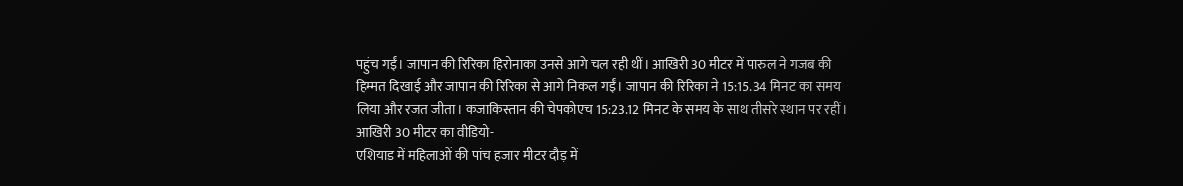पहुंच गईं। जापान की रिरिका हिरोनाका उनसे आगे चल रही थीं। आखिरी 30 मीटर में पारुल ने गजब की हिम्मत दिखाई और जापान की रिरिका से आगे निकल गईं। जापान की रिरिका ने 15:15.34 मिनट का समय लिया और रजत जीता। कजाकिस्तान की चेपकोएच 15:23.12 मिनट के समय के साथ तीसरे स्थान पर रहीं।
आखिरी 30 मीटर का वीडियो-
एशियाड में महिलाओं की पांच हजार मीटर दौड़ में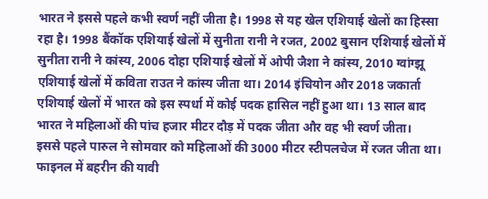भारत ने इससे पहले कभी स्वर्ण नहीं जीता है। 1998 से यह खेल एशियाई खेलों का हिस्सा रहा है। 1998 बैंकॉक एशियाई खेलों में सुनीता रानी ने रजत, 2002 बुसान एशियाई खेलों में सुनीता रानी ने कांस्य, 2006 दोहा एशियाई खेलों में ओपी जैशा ने कांस्य, 2010 ग्वांग्झू एशियाई खेलों में कविता राउत ने कांस्य जीता था। 2014 इंचियोन और 2018 जकार्ता एशियाई खेलों में भारत को इस स्पर्धा में कोई पदक हासिल नहीं हुआ था। 13 साल बाद भारत ने महिलाओं की पांच हजार मीटर दौड़ में पदक जीता और वह भी स्वर्ण जीता।
इससे पहले पारुल ने सोमवार को महिलाओं की 3000 मीटर स्टीपलचेज में रजत जीता था। फाइनल में बहरीन की यावी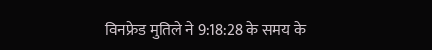विनफ्रेड मुतिले ने 9:18:28 के समय के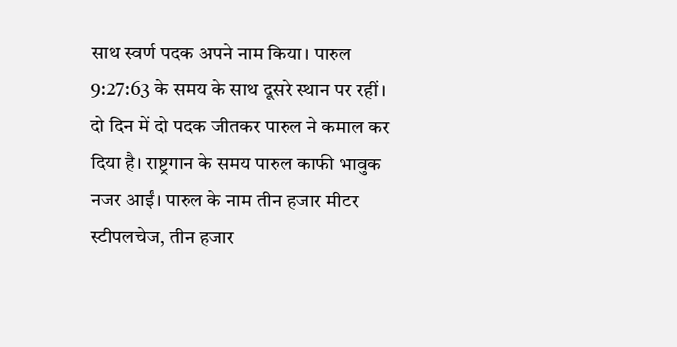साथ स्वर्ण पदक अपने नाम किया। पारुल 9:27:63 के समय के साथ दूसरे स्थान पर रहीं। दो दिन में दो पदक जीतकर पारुल ने कमाल कर दिया है। राष्ट्रगान के समय पारुल काफी भावुक नजर आईं। पारुल के नाम तीन हजार मीटर स्टीपलचेज, तीन हजार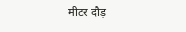मीटर दौड़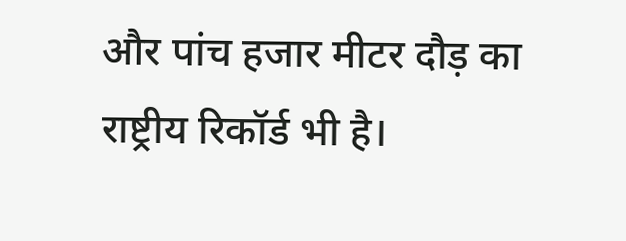और पांच हजार मीटर दौड़ का राष्ट्रीय रिकॉर्ड भी है।